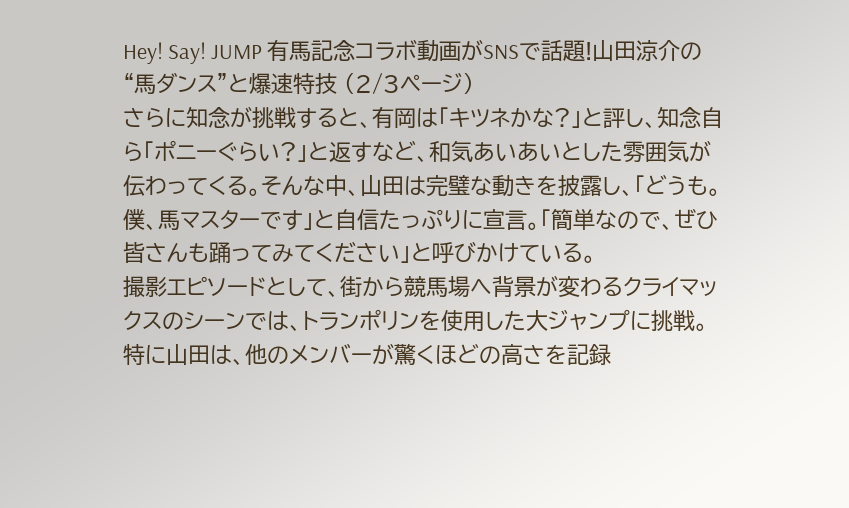Hey! Say! JUMP 有馬記念コラボ動画がSNSで話題!山田涼介の“馬ダンス”と爆速特技 (2/3ページ)
さらに知念が挑戦すると、有岡は「キツネかな?」と評し、知念自ら「ポニーぐらい?」と返すなど、和気あいあいとした雰囲気が伝わってくる。そんな中、山田は完璧な動きを披露し、「どうも。僕、馬マスターです」と自信たっぷりに宣言。「簡単なので、ぜひ皆さんも踊ってみてください」と呼びかけている。
撮影エピソードとして、街から競馬場へ背景が変わるクライマックスのシーンでは、トランポリンを使用した大ジャンプに挑戦。特に山田は、他のメンバーが驚くほどの高さを記録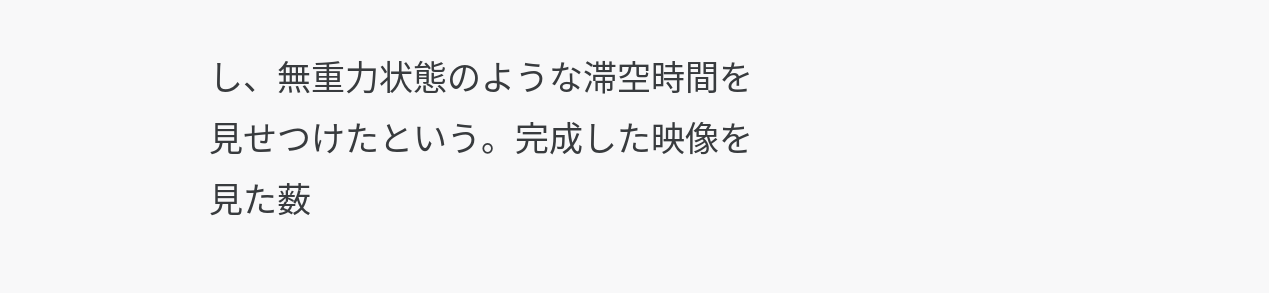し、無重力状態のような滞空時間を見せつけたという。完成した映像を見た薮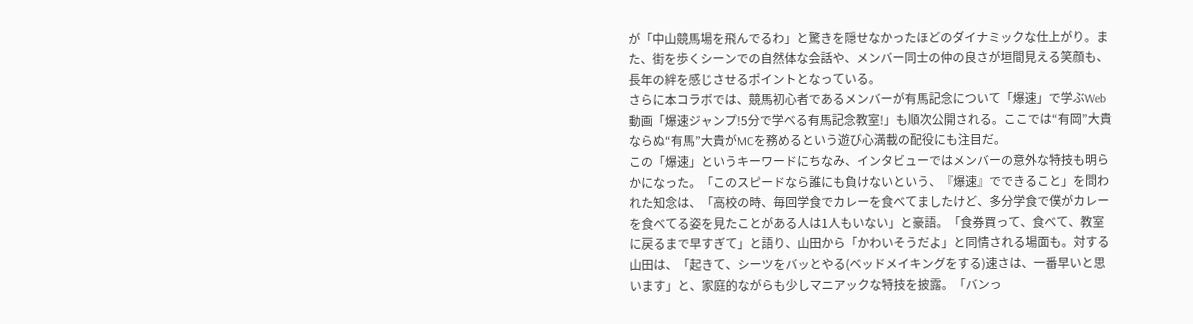が「中山競馬場を飛んでるわ」と驚きを隠せなかったほどのダイナミックな仕上がり。また、街を歩くシーンでの自然体な会話や、メンバー同士の仲の良さが垣間見える笑顔も、長年の絆を感じさせるポイントとなっている。
さらに本コラボでは、競馬初心者であるメンバーが有馬記念について「爆速」で学ぶWeb動画「爆速ジャンプ!5分で学べる有馬記念教室!」も順次公開される。ここでは“有岡”大貴ならぬ“有馬”大貴がMCを務めるという遊び心満載の配役にも注目だ。
この「爆速」というキーワードにちなみ、インタビューではメンバーの意外な特技も明らかになった。「このスピードなら誰にも負けないという、『爆速』でできること」を問われた知念は、「高校の時、毎回学食でカレーを食べてましたけど、多分学食で僕がカレーを食べてる姿を見たことがある人は1人もいない」と豪語。「食券買って、食べて、教室に戻るまで早すぎて」と語り、山田から「かわいそうだよ」と同情される場面も。対する山田は、「起きて、シーツをバッとやる(ベッドメイキングをする)速さは、一番早いと思います」と、家庭的ながらも少しマニアックな特技を披露。「バンっ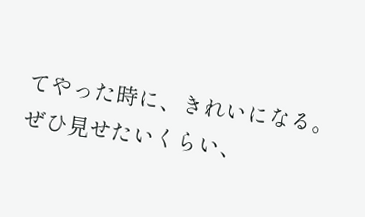てやった時に、きれいになる。ぜひ見せたいくらい、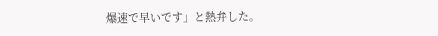爆速で早いです」と熱弁した。